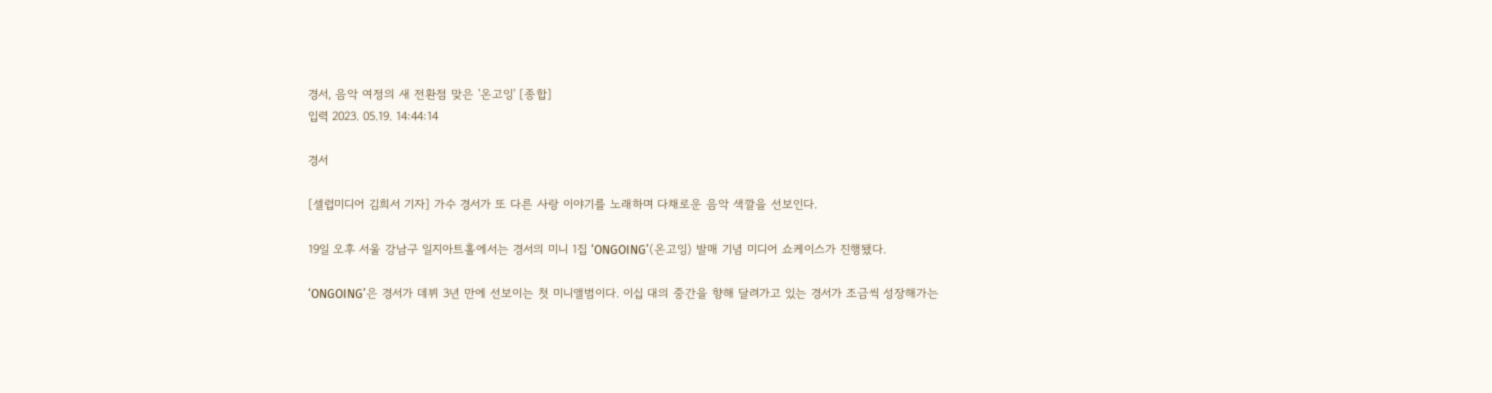경서, 음악 여정의 새 전환점 맞은 '온고잉' [종합]
입력 2023. 05.19. 14:44:14

경서

[셀럽미디어 김희서 기자] 가수 경서가 또 다른 사랑 이야기를 노래하며 다채로운 음악 색깔을 선보인다.

19일 오후 서울 강남구 일지아트홀에서는 경서의 미니 1집 ‘ONGOING’(온고잉) 발매 기념 미디어 쇼케이스가 진행됐다.

‘ONGOING’은 경서가 데뷔 3년 만에 선보이는 첫 미니앨범이다. 이십 대의 중간을 향해 달려가고 있는 경서가 조금씩 성장해가는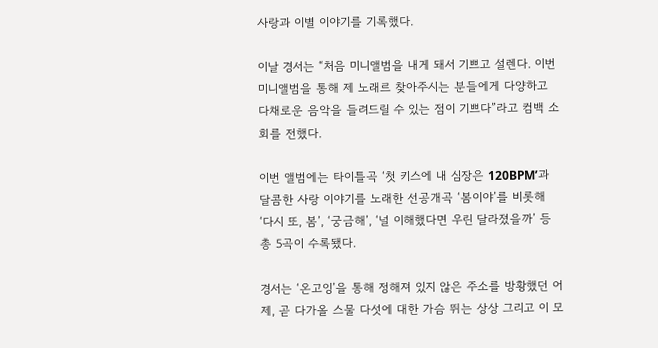사랑과 이별 이야기를 기록했다.

이날 경서는 “처음 미니앨범을 내게 돼서 기쁘고 설렌다. 이번 미니앨범을 통해 제 노래르 찾아주시는 분들에게 다양하고 다채로운 음악을 들려드릴 수 있는 점이 기쁘다”라고 컴백 소회를 전했다.

이번 앨범에는 타이틀곡 ‘첫 키스에 내 심장은 120BPM’과 달콤한 사랑 이야기를 노래한 선공개곡 ‘봄이야’를 비롯해 ‘다시 또, 봄’, ‘궁금해’, ‘널 이해했다면 우린 달라졌을까’ 등 총 5곡이 수록됐다.

경서는 ‘온고잉’을 통해 정해져 있지 않은 주소를 방황했던 어제, 곧 다가올 스물 다섯에 대한 가슴 뛰는 상상 그리고 이 모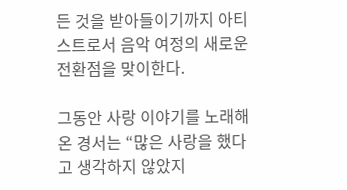든 것을 받아들이기까지 아티스트로서 음악 여정의 새로운 전환점을 맞이한다.

그동안 사랑 이야기를 노래해 온 경서는 “많은 사랑을 했다고 생각하지 않았지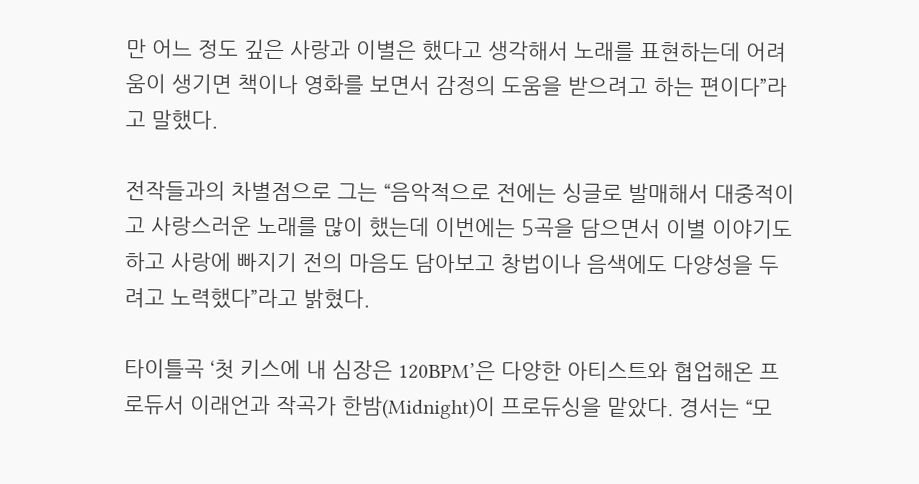만 어느 정도 깊은 사랑과 이별은 했다고 생각해서 노래를 표현하는데 어려움이 생기면 책이나 영화를 보면서 감정의 도움을 받으려고 하는 편이다”라고 말했다.

전작들과의 차별점으로 그는 “음악적으로 전에는 싱글로 발매해서 대중적이고 사랑스러운 노래를 많이 했는데 이번에는 5곡을 담으면서 이별 이야기도 하고 사랑에 빠지기 전의 마음도 담아보고 창법이나 음색에도 다양성을 두려고 노력했다”라고 밝혔다.

타이틀곡 ‘첫 키스에 내 심장은 120BPM’은 다양한 아티스트와 협업해온 프로듀서 이래언과 작곡가 한밤(Midnight)이 프로듀싱을 맡았다. 경서는 “모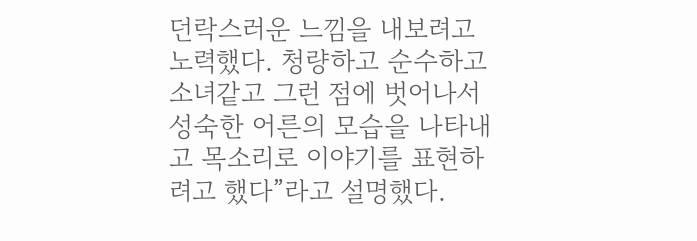던락스러운 느낌을 내보려고 노력했다. 청량하고 순수하고 소녀같고 그런 점에 벗어나서 성숙한 어른의 모습을 나타내고 목소리로 이야기를 표현하려고 했다”라고 설명했다.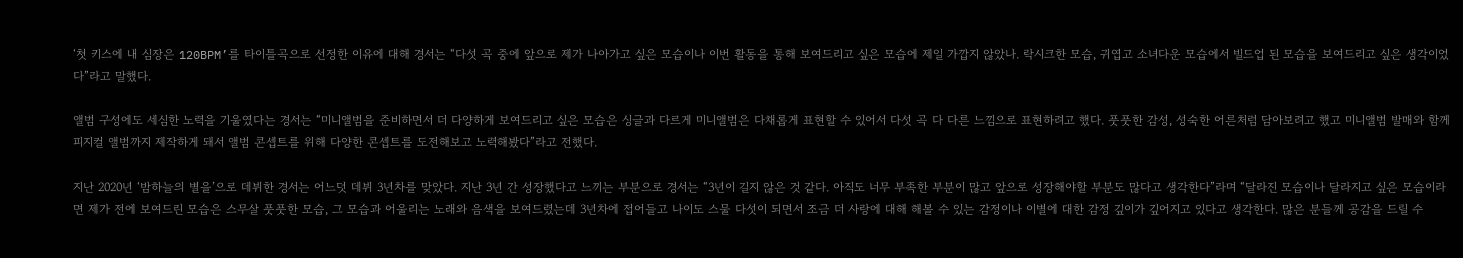‘첫 키스에 내 심장은 120BPM’를 타이틀곡으로 선정한 이유에 대해 경서는 “다섯 곡 중에 앞으로 제가 나아가고 싶은 모습이나 이번 활동을 통해 보여드리고 싶은 모습에 제일 가깝지 않았나. 락시크한 모습, 귀엽고 소녀다운 모습에서 빌드업 된 모습을 보여드리고 싶은 생각이었다”라고 말했다.

앨범 구성에도 세심한 노력을 기울였다는 경서는 “미니앨범을 준비하면서 더 다양하게 보여드리고 싶은 모습은 싱글과 다르게 미니앨범은 다채롭게 표현할 수 있어서 다섯 곡 다 다른 느낌으로 표현하려고 했다. 풋풋한 감성, 성숙한 어른처럼 담아보려고 했고 미니앨범 발매와 함께 피지컬 앨범까지 제작하게 돼서 앨범 콘셉트를 위해 다양한 콘셉트를 도전해보고 노력해봤다”라고 전했다.

지난 2020년 ‘밤하늘의 별을’으로 데뷔한 경서는 어느덧 데뷔 3년차를 맞았다. 지난 3년 간 성장했다고 느끼는 부분으로 경서는 “3년이 길지 않은 것 같다. 아직도 너무 부족한 부분이 많고 앞으로 성장해야할 부분도 많다고 생각한다”라며 “달라진 모습이나 달라지고 싶은 모습이라면 제가 전에 보여드린 모습은 스무살 풋풋한 모습, 그 모습과 어울리는 노래와 음색을 보여드렸는데 3년차에 접어들고 나이도 스물 다섯이 되면서 조금 더 사랑에 대해 해볼 수 있는 감정이나 이별에 대한 감정 깊이가 깊어지고 있다고 생각한다. 많은 분들께 공감을 드릴 수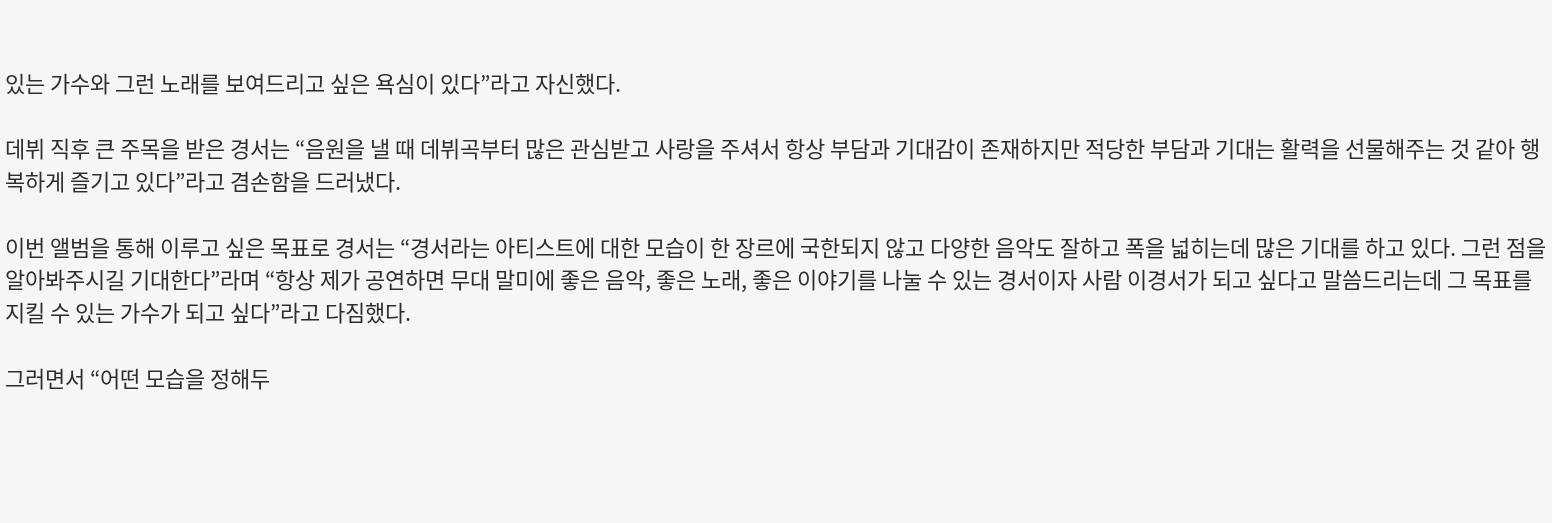있는 가수와 그런 노래를 보여드리고 싶은 욕심이 있다”라고 자신했다.

데뷔 직후 큰 주목을 받은 경서는 “음원을 낼 때 데뷔곡부터 많은 관심받고 사랑을 주셔서 항상 부담과 기대감이 존재하지만 적당한 부담과 기대는 활력을 선물해주는 것 같아 행복하게 즐기고 있다”라고 겸손함을 드러냈다.

이번 앨범을 통해 이루고 싶은 목표로 경서는 “경서라는 아티스트에 대한 모습이 한 장르에 국한되지 않고 다양한 음악도 잘하고 폭을 넓히는데 많은 기대를 하고 있다. 그런 점을 알아봐주시길 기대한다”라며 “항상 제가 공연하면 무대 말미에 좋은 음악, 좋은 노래, 좋은 이야기를 나눌 수 있는 경서이자 사람 이경서가 되고 싶다고 말씀드리는데 그 목표를 지킬 수 있는 가수가 되고 싶다”라고 다짐했다.

그러면서 “어떤 모습을 정해두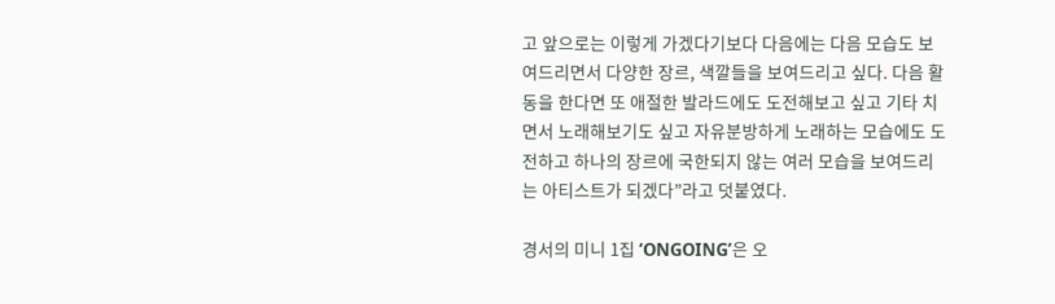고 앞으로는 이렇게 가겠다기보다 다음에는 다음 모습도 보여드리면서 다양한 장르, 색깔들을 보여드리고 싶다. 다음 활동을 한다면 또 애절한 발라드에도 도전해보고 싶고 기타 치면서 노래해보기도 싶고 자유분방하게 노래하는 모습에도 도전하고 하나의 장르에 국한되지 않는 여러 모습을 보여드리는 아티스트가 되겠다”라고 덧붙였다.

경서의 미니 1집 ‘ONGOING’은 오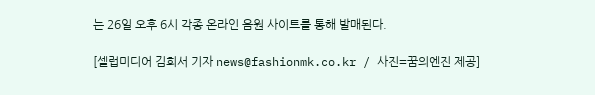는 26일 오후 6시 각종 온라인 음원 사이트를 통해 발매된다.

[셀럽미디어 김희서 기자 news@fashionmk.co.kr / 사진=꿈의엔진 제공]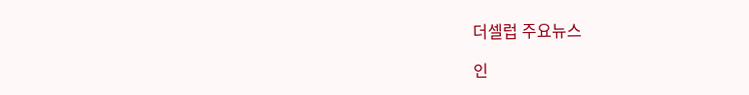더셀럽 주요뉴스

인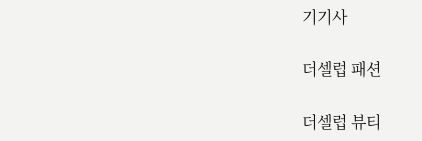기기사

더셀럽 패션

더셀럽 뷰티